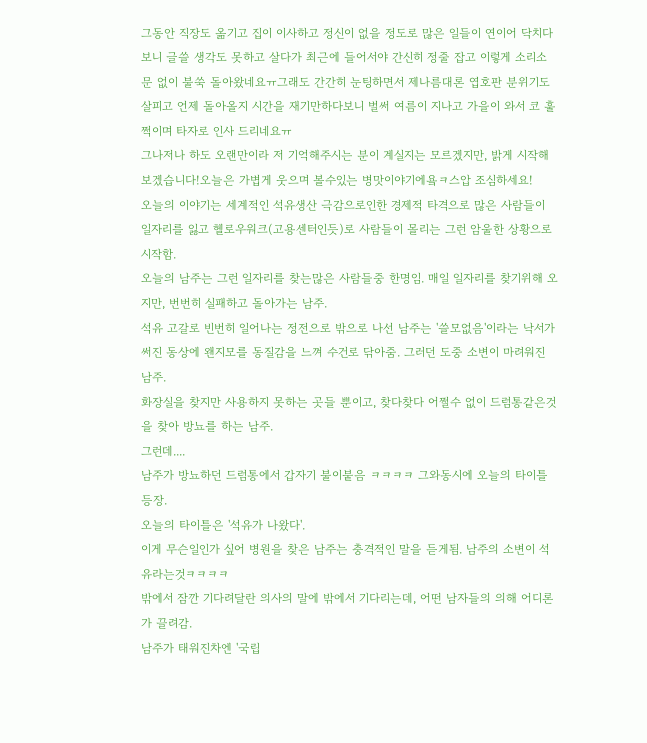그동안 직장도 옮기고 집이 이사하고 정신이 없을 정도로 많은 일들이 연이어 닥치다보니 글쓸 생각도 못하고 살다가 최근에 들어서야 간신히 정줄 잡고 이렇게 소리소문 없이 불쑥 돌아왔네요ㅠ그래도 간간히 눈팅하면서 제나름대론 엽호판 분위기도 살피고 언제 돌아올지 시간을 재기만하다보니 벌써 여름이 지나고 가을이 와서 코 훌쩍이며 타자로 인사 드리네요ㅠ
그나저나 하도 오랜만이라 저 기억해주시는 분이 계실지는 모르겠지만, 밝게 시작해보겠습니다!오늘은 가볍게 웃으며 볼수있는 병맛이야기에욬ㅋ스압 조심하세요!
오늘의 이야기는 세계적인 석유생산 극감으로인한 경제적 타격으로 많은 사람들이 일자리를 잃고 헬로우워크(고용센터인듯)로 사람들이 몰리는 그런 암울한 상황으로 시작함.
오늘의 남주는 그런 일자리를 찾는많은 사람들중 한명임. 매일 일자리를 찾기위해 오지만, 번번히 실패하고 돌아가는 남주.
석유 고갈로 빈번히 일어나는 정전으로 밖으로 나선 남주는 '쓸모없음'이라는 낙서가 써진 동상에 왠지모를 동질감을 느껴 수건로 닦아줌. 그러던 도중 소변이 마려워진 남주.
화장실을 찾지만 사용하지 못하는 곳들 뿐이고, 찾다찾다 어쩔수 없이 드럼통같은것을 찾아 방뇨를 하는 남주.
그런데....
남주가 방뇨하던 드럼통에서 갑자기 불이붙음 ㅋㅋㅋㅋ 그와동시에 오늘의 타이틀 등장.
오늘의 타이틀은 '석유가 나왔다'.
이게 무슨일인가 싶어 병원을 찾은 남주는 충격적인 말을 듣게됨. 남주의 소변이 석유라는것ㅋㅋㅋㅋ
밖에서 잠깐 기다려달란 의사의 말에 밖에서 기다리는데, 어떤 남자들의 의해 어디론가 끌려감.
남주가 태워진차엔 '국립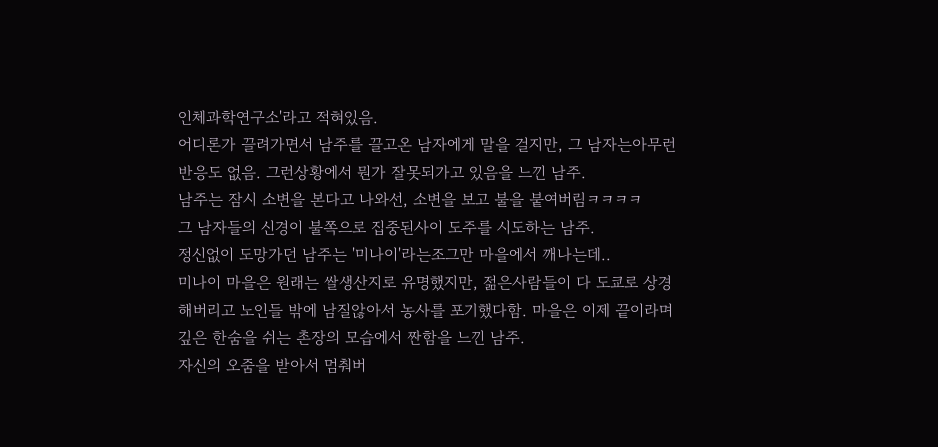인체과학연구소'라고 적혀있음.
어디론가 끌려가면서 남주를 끌고온 남자에게 말을 걸지만, 그 남자는아무런 반응도 없음. 그런상황에서 뭔가 잘못되가고 있음을 느낀 남주.
남주는 잠시 소변을 본다고 나와선, 소변을 보고 불을 붙여버림ㅋㅋㅋㅋ
그 남자들의 신경이 불쪽으로 집중된사이 도주를 시도하는 남주.
정신없이 도망가던 남주는 '미나이'라는조그만 마을에서 깨나는데..
미나이 마을은 원래는 쌀생산지로 유명했지만, 젊은사람들이 다 도쿄로 상경해버리고 노인들 밖에 남질않아서 농사를 포기했다함. 마을은 이제 끝이라며 깊은 한숨을 쉬는 촌장의 모습에서 짠함을 느낀 남주.
자신의 오줌을 받아서 멈춰버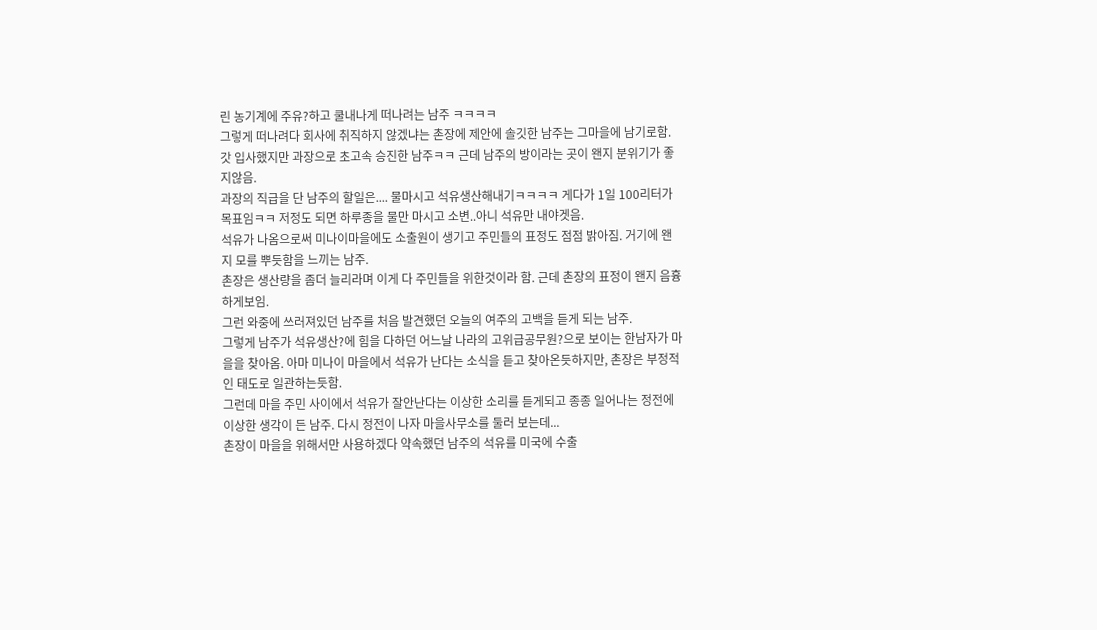린 농기계에 주유?하고 쿨내나게 떠나려는 남주 ㅋㅋㅋㅋ
그렇게 떠나려다 회사에 취직하지 않겠냐는 촌장에 제안에 솔깃한 남주는 그마을에 남기로함.
갓 입사했지만 과장으로 초고속 승진한 남주ㅋㅋ 근데 남주의 방이라는 곳이 왠지 분위기가 좋지않음.
과장의 직급을 단 남주의 할일은.... 물마시고 석유생산해내기ㅋㅋㅋㅋ 게다가 1일 100리터가 목표임ㅋㅋ 저정도 되면 하루종을 물만 마시고 소변..아니 석유만 내야겟음.
석유가 나옴으로써 미나이마을에도 소출원이 생기고 주민들의 표정도 점점 밝아짐. 거기에 왠지 모를 뿌듯함을 느끼는 남주.
촌장은 생산량을 좀더 늘리라며 이게 다 주민들을 위한것이라 함. 근데 촌장의 표정이 왠지 음흉하게보임.
그런 와중에 쓰러져있던 남주를 처음 발견했던 오늘의 여주의 고백을 듣게 되는 남주.
그렇게 남주가 석유생산?에 힘을 다하던 어느날 나라의 고위급공무원?으로 보이는 한남자가 마을을 찾아옴. 아마 미나이 마을에서 석유가 난다는 소식을 듣고 찾아온듯하지만, 촌장은 부정적인 태도로 일관하는듯함.
그런데 마을 주민 사이에서 석유가 잘안난다는 이상한 소리를 듣게되고 종종 일어나는 정전에 이상한 생각이 든 남주. 다시 정전이 나자 마을사무소를 둘러 보는데...
촌장이 마을을 위해서만 사용하겠다 약속했던 남주의 석유를 미국에 수출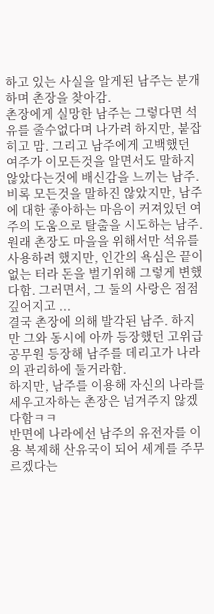하고 있는 사실을 알게된 남주는 분개하며 촌장을 찾아감.
촌장에게 실망한 남주는 그렇다면 석유를 줄수없다며 나가려 하지만, 붙잡히고 맘. 그리고 남주에게 고백했던 여주가 이모든것을 알면서도 말하지 않았다는것에 배신감을 느끼는 남주.
비록 모든것을 말하진 않았지만, 남주에 대한 좋아하는 마음이 커져있던 여주의 도움으로 탈출을 시도하는 남주.
원래 촌장도 마을을 위해서만 석유를 사용하려 했지만, 인간의 욕심은 끝이 없는 터라 돈을 벌기위해 그렇게 변했다함. 그러면서, 그 둘의 사랑은 점점 깊어지고 ...
결국 촌장에 의해 발각된 남주. 하지만 그와 동시에 아까 등장했던 고위급공무원 등장해 남주를 데리고가 나라의 관리하에 둘거라함.
하지만, 남주를 이용해 자신의 나라를 세우고자하는 촌장은 넘겨주지 않겠다함ㅋㅋ
반면에 나라에선 남주의 유전자를 이용 복제해 산유국이 되어 세계를 주무르겠다는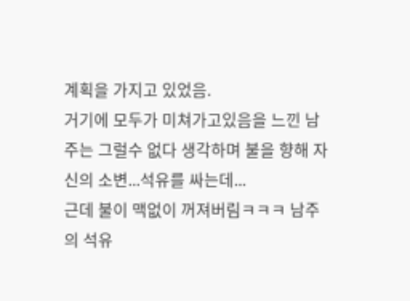계획을 가지고 있었음.
거기에 모두가 미쳐가고있음을 느낀 남주는 그럴수 없다 생각하며 불을 향해 자신의 소변...석유를 싸는데...
근데 불이 맥없이 꺼져버림ㅋㅋㅋ 남주의 석유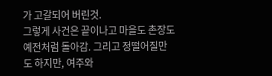가 고갈되어 버린것.
그렇게 사건은 끝이나고 마을도 촌장도 예전처럼 돌아감. 그리고 정떨어질만도 하지만, 여주와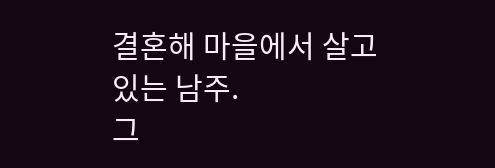결혼해 마을에서 살고 있는 남주.
그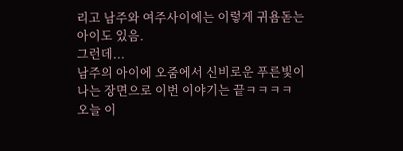리고 남주와 여주사이에는 이렇게 귀욤돋는 아이도 있음.
그런데...
남주의 아이에 오줌에서 신비로운 푸른빛이 나는 장면으로 이번 이야기는 끝ㅋㅋㅋㅋ
오늘 이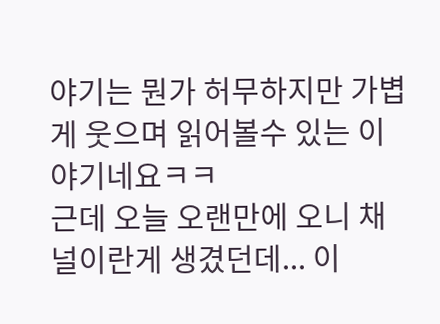야기는 뭔가 허무하지만 가볍게 웃으며 읽어볼수 있는 이야기네요ㅋㅋ
근데 오늘 오랜만에 오니 채널이란게 생겼던데... 이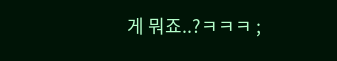게 뭐죠..?ㅋㅋㅋ ;